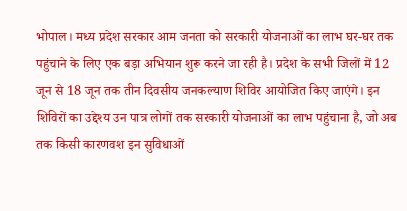भोपाल। मध्य प्रदेश सरकार आम जनता को सरकारी योजनाओं का लाभ घर-घर तक पहुंचाने के लिए एक बड़ा अभियान शुरू करने जा रही है। प्रदेश के सभी जिलों में 12 जून से 18 जून तक तीन दिवसीय जनकल्याण शिविर आयोजित किए जाएंगे। इन शिविरों का उद्देश्य उन पात्र लोगों तक सरकारी योजनाओं का लाभ पहुंचाना है, जो अब तक किसी कारणवश इन सुविधाओं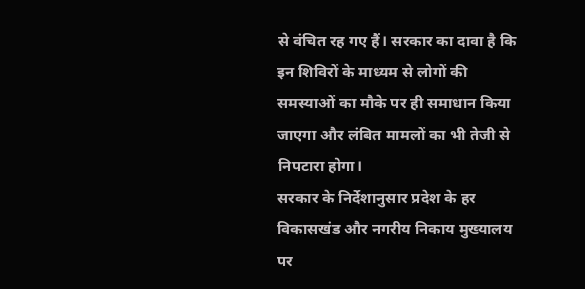से वंचित रह गए हैं। सरकार का दावा है कि इन शिविरों के माध्यम से लोगों की समस्याओं का मौके पर ही समाधान किया जाएगा और लंबित मामलों का भी तेजी से निपटारा होगा।
सरकार के निर्देशानुसार प्रदेश के हर विकासखंड और नगरीय निकाय मुख्यालय पर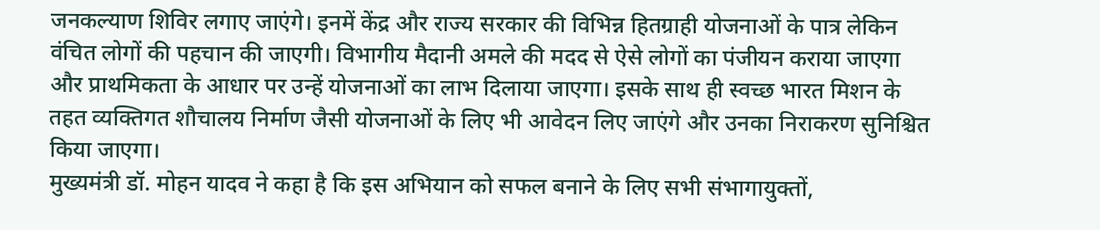जनकल्याण शिविर लगाए जाएंगे। इनमें केंद्र और राज्य सरकार की विभिन्न हितग्राही योजनाओं के पात्र लेकिन वंचित लोगों की पहचान की जाएगी। विभागीय मैदानी अमले की मदद से ऐसे लोगों का पंजीयन कराया जाएगा और प्राथमिकता के आधार पर उन्हें योजनाओं का लाभ दिलाया जाएगा। इसके साथ ही स्वच्छ भारत मिशन के तहत व्यक्तिगत शौचालय निर्माण जैसी योजनाओं के लिए भी आवेदन लिए जाएंगे और उनका निराकरण सुनिश्चित किया जाएगा।
मुख्यमंत्री डॉ. मोहन यादव ने कहा है कि इस अभियान को सफल बनाने के लिए सभी संभागायुक्तों,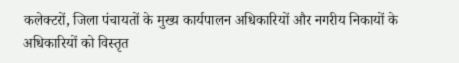कलेक्टरों, जिला पंचायतों के मुख्य कार्यपालन अधिकारियों और नगरीय निकायों के अधिकारियों को विस्तृत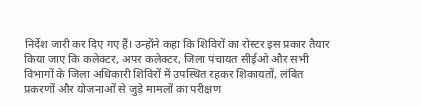निर्देश जारी कर दिए गए हैं। उन्होंने कहा कि शिविरों का रोस्टर इस प्रकार तैयार किया जाए कि कलेक्टर, अपर कलेक्टर, जिला पंचायत सीईओ और सभी विभागों के जिला अधिकारी शिविरों में उपस्थित रहकर शिकायतों, लंबित प्रकरणों और योजनाओं से जुड़े मामलों का परीक्षण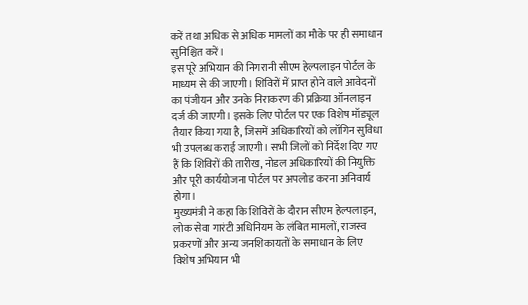करें तथा अधिक से अधिक मामलों का मौके पर ही समाधान सुनिश्चित करें।
इस पूरे अभियान की निगरानी सीएम हेल्पलाइन पोर्टल के माध्यम से की जाएगी। शिविरों में प्राप्त होने वाले आवेदनों का पंजीयन और उनके निराकरण की प्रक्रिया ऑनलाइन दर्ज की जाएगी। इसके लिए पोर्टल पर एक विशेष मॉड्यूल तैयार किया गया है, जिसमें अधिकारियों को लॉगिन सुविधा भी उपलब्ध कराई जाएगी। सभी जिलों को निर्देश दिए गए हैं कि शिविरों की तारीख, नोडल अधिकारियों की नियुक्ति और पूरी कार्ययोजना पोर्टल पर अपलोड करना अनिवार्य होगा।
मुख्यमंत्री ने कहा कि शिविरों के दौरान सीएम हेल्पलाइन, लोक सेवा गारंटी अधिनियम के लंबित मामलों, राजस्व प्रकरणों और अन्य जनशिकायतों के समाधान के लिए विशेष अभियान भी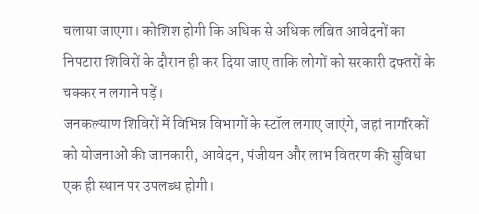चलाया जाएगा। कोशिश होगी कि अधिक से अधिक लंबित आवेदनों का निपटारा शिविरों के दौरान ही कर दिया जाए ताकि लोगों को सरकारी दफ्तरों के चक्कर न लगाने पड़ें।
जनकल्याण शिविरों में विभिन्न विभागों के स्टॉल लगाए जाएंगे, जहां नागरिकों को योजनाओं की जानकारी, आवेदन, पंजीयन और लाभ वितरण की सुविधा एक ही स्थान पर उपलब्ध होगी।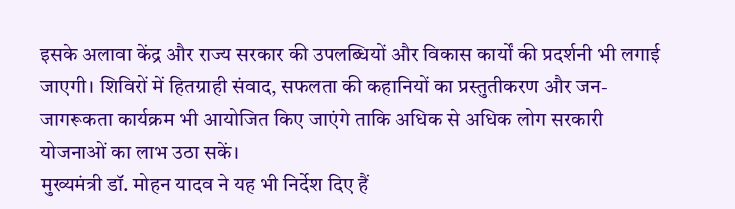इसके अलावा केंद्र और राज्य सरकार की उपलब्धियों और विकास कार्यों की प्रदर्शनी भी लगाई जाएगी। शिविरों में हितग्राही संवाद, सफलता की कहानियों का प्रस्तुतीकरण और जन-जागरूकता कार्यक्रम भी आयोजित किए जाएंगे ताकि अधिक से अधिक लोग सरकारी योजनाओं का लाभ उठा सकें।
मुख्यमंत्री डॉ. मोहन यादव ने यह भी निर्देश दिए हैं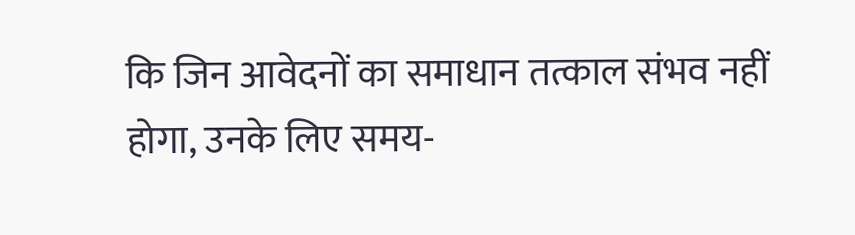कि जिन आवेदनों का समाधान तत्काल संभव नहीं होगा, उनके लिए समय-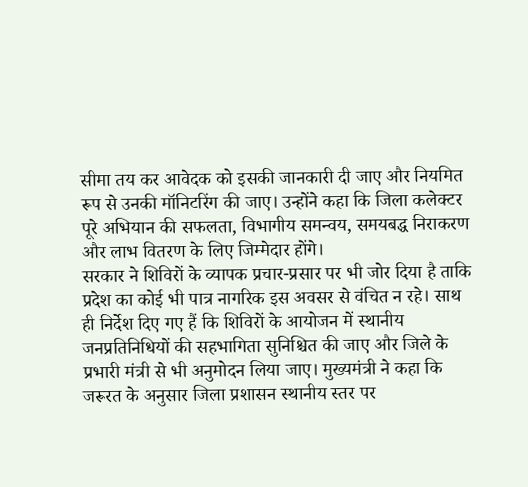सीमा तय कर आवेदक को इसकी जानकारी दी जाए और नियमित रूप से उनकी मॉनिटरिंग की जाए। उन्होंने कहा कि जिला कलेक्टर पूरे अभियान की सफलता, विभागीय समन्वय, समयबद्ध निराकरण और लाभ वितरण के लिए जिम्मेदार होंगे।
सरकार ने शिविरों के व्यापक प्रचार-प्रसार पर भी जोर दिया है ताकि प्रदेश का कोई भी पात्र नागरिक इस अवसर से वंचित न रहे। साथ ही निर्देश दिए गए हैं कि शिविरों के आयोजन में स्थानीय जनप्रतिनिधियों की सहभागिता सुनिश्चित की जाए और जिले के प्रभारी मंत्री से भी अनुमोदन लिया जाए। मुख्यमंत्री ने कहा कि जरूरत के अनुसार जिला प्रशासन स्थानीय स्तर पर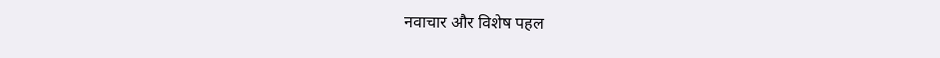नवाचार और विशेष पहल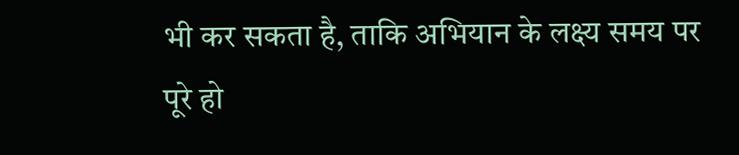भी कर सकता है, ताकि अभियान के लक्ष्य समय पर पूरे हो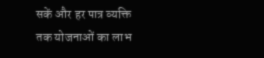सकें और हर पात्र व्यक्ति तक योजनाओं का लाभ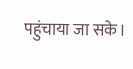पहुंचाया जा सके।